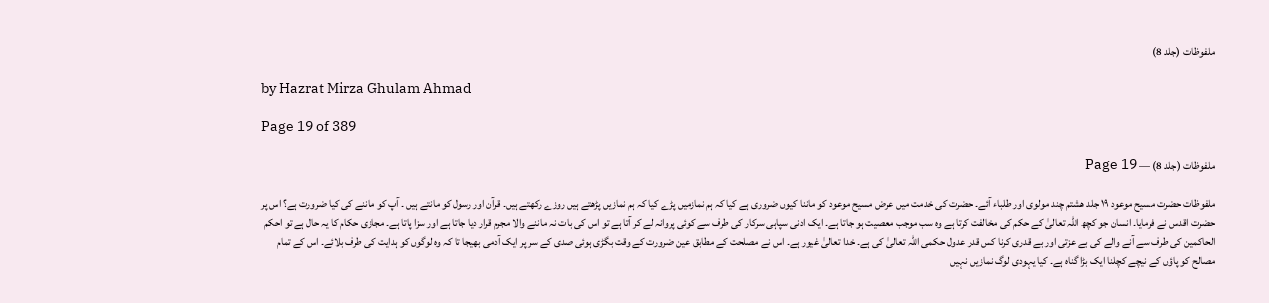ملفوظات (جلد 8)

by Hazrat Mirza Ghulam Ahmad

Page 19 of 389

ملفوظات (جلد 8) — Page 19

ملفوظات حضرت مسیح موعود ۱۹ جلد هشتم چند مولوی اور طلباء آئے۔ حضرت کی خدمت میں عرض مسیح موعود کو ماننا کیوں ضروری ہے کیا کہ ہم نمازمیں پڑے کیا کہ ہم نمازیں پڑھتے ہیں روزے رکھتے ہیں۔ قرآن اور رسول کو مانتے ہیں ۔ آپ کو ماننے کی کیا ضرورت ہے؟ اس پر حضرت اقدس نے فرمایا۔ انسان جو کچھ اللہ تعالیٰ کے حکم کی مخالفت کرتا ہے وہ سب موجب معصیت ہو جاتا ہے۔ ایک ادنی سپاہی سرکار کی طرف سے کوئی پروانہ لے کر آتا ہے تو اس کی بات نہ ماننے والا مجرم قرار دیا جاتا ہے اور سزا پاتا ہے۔ مجازی حکام کا یہ حال ہے تو احکم الحاکمین کی طرف سے آنے والے کی بے عزتی اور بے قدری کرنا کس قدر عدول حکمی اللہ تعالیٰ کی ہے۔ خدا تعالیٰ غیور ہے۔ اس نے مصلحت کے مطابق عین ضرورت کے وقت بگڑی ہوئی صدی کے سر پر ایک آدمی بھیجا تا کہ وہ لوگوں کو ہدایت کی طرف بلائے۔ اس کے تمام مصالح کو پاؤں کے نیچے کچلنا ایک بڑا گناہ ہے۔ کیا یہودی لوگ نمازیں نہیں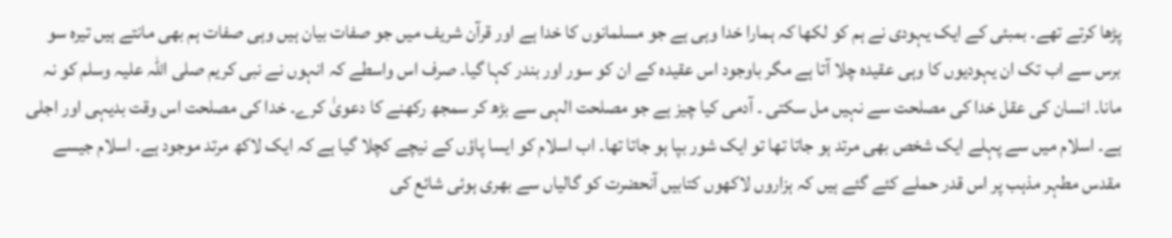پڑھا کرتے تھے۔ بمبئی کے ایک یہودی نے ہم کو لکھا کہ ہمارا خدا وہی ہے جو مسلمانوں کا خدا ہے اور قرآن شریف میں جو صفات بیان ہیں وہی صفات ہم بھی مانتے ہیں تیرہ سو برس سے اب تک ان یہودیوں کا وہی عقیدہ چلا آتا ہے مگر باوجود اس عقیدہ کے ان کو سور اور بندر کہا گیا۔ صرف اس واسطے کہ انہوں نے نبی کریم صلی اللہ علیہ وسلم کو نہ مانا۔ انسان کی عقل خدا کی مصلحت سے نہیں مل سکتی ۔ آدمی کیا چیز ہے جو مصلحت الہی سے بڑھ کر سمجھ رکھنے کا دعویٰ کرے۔ خدا کی مصلحت اس وقت بدیہی اور اجلی ہے۔ اسلام میں سے پہلے ایک شخص بھی مرتد ہو جاتا تھا تو ایک شور بپا ہو جاتا تھا۔ اب اسلام کو ایسا پاؤں کے نیچے کچلا گیا ہے کہ ایک لاکھ مرتد موجود ہے۔ اسلام جیسے مقدس مطہر مذہب پر اس قدر حملے کئے گئے ہیں کہ ہزاروں لاکھوں کتابیں آنحضرت کو گالیاں سے بھری ہوئی شائع کی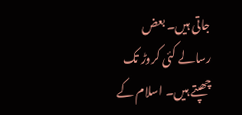جاتی ہیں۔ بعض رسالے کئی کروڑ تک چھپتے ہیں۔ اسلام کے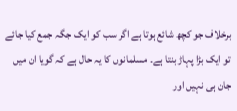برخلاف جو کچھ شائع ہوتا ہے اگر سب کو ایک جگہ جمع کیا جائے تو ایک بڑا پہاڑ بنتا ہے۔ مسلمانوں کا یہ حال ہے کہ گویا ان میں جان ہی نہیں اور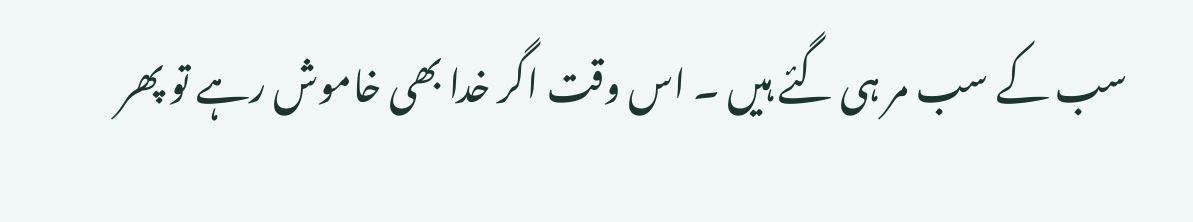سب کے سب مر ہی گئے ہیں ۔ اس وقت اگر خدا بھی خاموش رہے تو پھر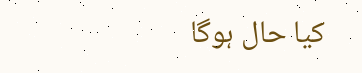کیا حال ہوگا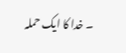۔ خدا کا ایک حملہ